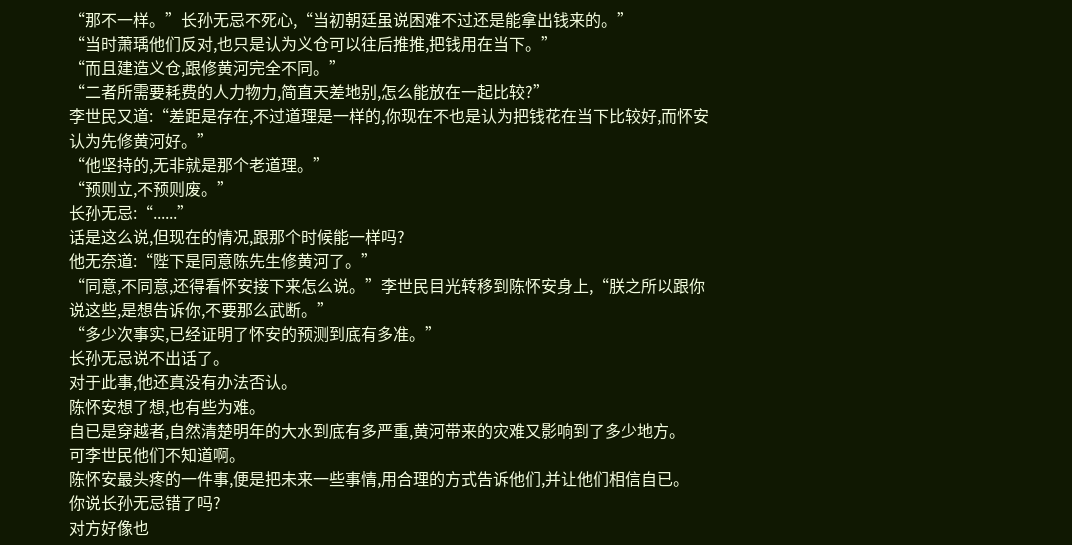“那不一样。”长孙无忌不死心,“当初朝廷虽说困难不过还是能拿出钱来的。”
“当时萧瑀他们反对,也只是认为义仓可以往后推推,把钱用在当下。”
“而且建造义仓,跟修黄河完全不同。”
“二者所需要耗费的人力物力,简直天差地别,怎么能放在一起比较?”
李世民又道:“差距是存在,不过道理是一样的,你现在不也是认为把钱花在当下比较好,而怀安认为先修黄河好。”
“他坚持的,无非就是那个老道理。”
“预则立,不预则废。”
长孙无忌:“......”
话是这么说,但现在的情况,跟那个时候能一样吗?
他无奈道:“陛下是同意陈先生修黄河了。”
“同意,不同意,还得看怀安接下来怎么说。”李世民目光转移到陈怀安身上,“朕之所以跟你说这些,是想告诉你,不要那么武断。”
“多少次事实,已经证明了怀安的预测到底有多准。”
长孙无忌说不出话了。
对于此事,他还真没有办法否认。
陈怀安想了想,也有些为难。
自已是穿越者,自然清楚明年的大水到底有多严重,黄河带来的灾难又影响到了多少地方。
可李世民他们不知道啊。
陈怀安最头疼的一件事,便是把未来一些事情,用合理的方式告诉他们,并让他们相信自已。
你说长孙无忌错了吗?
对方好像也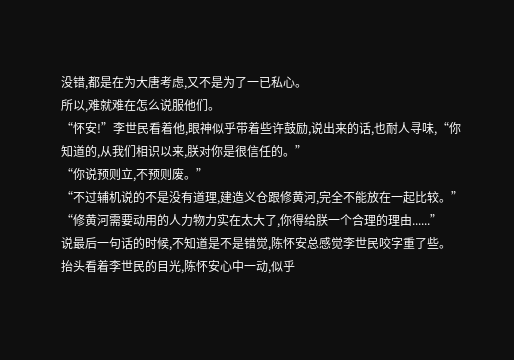没错,都是在为大唐考虑,又不是为了一已私心。
所以,难就难在怎么说服他们。
“怀安!”李世民看着他,眼神似乎带着些许鼓励,说出来的话,也耐人寻味,“你知道的,从我们相识以来,朕对你是很信任的。”
“你说预则立,不预则废。”
“不过辅机说的不是没有道理,建造义仓跟修黄河,完全不能放在一起比较。”
“修黄河需要动用的人力物力实在太大了,你得给朕一个合理的理由......”
说最后一句话的时候,不知道是不是错觉,陈怀安总感觉李世民咬字重了些。
抬头看着李世民的目光,陈怀安心中一动,似乎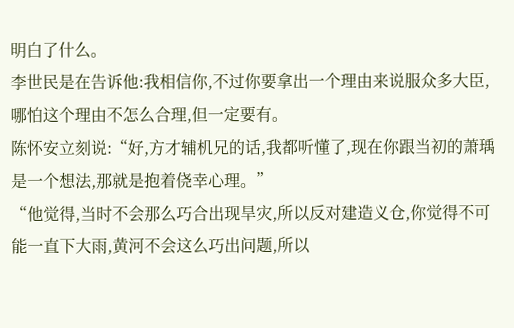明白了什么。
李世民是在告诉他:我相信你,不过你要拿出一个理由来说服众多大臣,哪怕这个理由不怎么合理,但一定要有。
陈怀安立刻说:“好,方才辅机兄的话,我都听懂了,现在你跟当初的萧瑀是一个想法,那就是抱着侥幸心理。”
“他觉得,当时不会那么巧合出现旱灾,所以反对建造义仓,你觉得不可能一直下大雨,黄河不会这么巧出问题,所以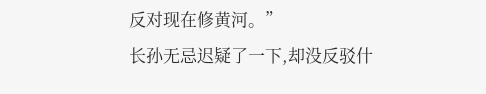反对现在修黄河。”
长孙无忌迟疑了一下,却没反驳什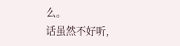么。
话虽然不好听,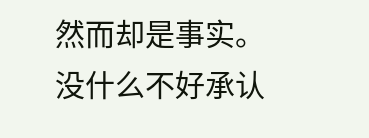然而却是事实。
没什么不好承认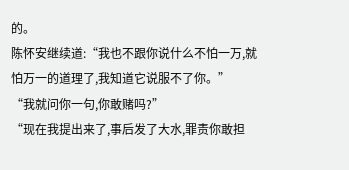的。
陈怀安继续道:“我也不跟你说什么不怕一万,就怕万一的道理了,我知道它说服不了你。”
“我就问你一句,你敢赌吗?”
“现在我提出来了,事后发了大水,罪责你敢担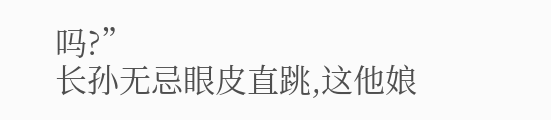吗?”
长孙无忌眼皮直跳,这他娘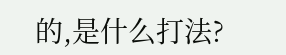的,是什么打法?